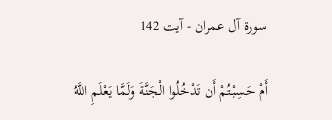سورة آل عمران - آیت 142

أَمْ حَسِبْتُمْ أَن تَدْخُلُوا الْجَنَّةَ وَلَمَّا يَعْلَمِ اللَّهُ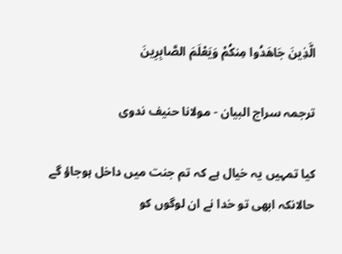الَّذِينَ جَاهَدُوا مِنكُمْ وَيَعْلَمَ الصَّابِرِينَ

ترجمہ سراج البیان - مولانا حنیف ندوی

کیا تمہیں یہ خیال ہے کہ تم جنت میں داخل ہوجاؤ گے حالانکہ ابھی تو خدا نے ان لوگوں کو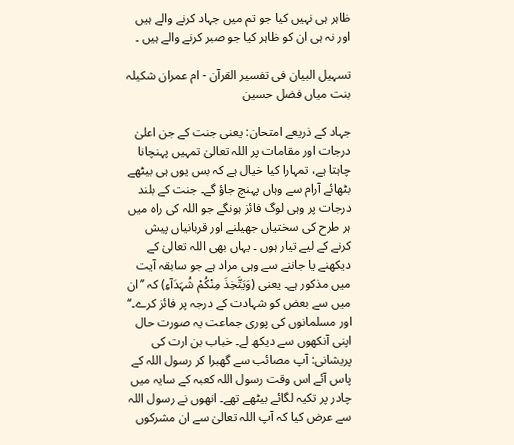ظاہر ہی نہیں کیا جو تم میں جہاد کرنے والے ہیں اور نہ ہی ان کو ظاہر کیا جو صبر کرنے والے ہیں ۔

تسہیل البیان فی تفسیر القرآن - ام عمران شکیلہ بنت میاں فضل حسین

جہاد کے ذریعے امتحان: یعنی جنت کے جن اعلیٰ درجات اور مقامات پر اللہ تعالیٰ تمہیں پہنچانا چاہتا ہے، تمہارا کیا خیال ہے کہ بس یوں ہی بیٹھے بٹھائے آرام سے وہاں پہنچ جاؤ گے۔ جنت کے بلند درجات پر وہی لوگ فائز ہونگے جو اللہ کی راہ میں ہر طرح کی سختیاں جھیلنے اور قربانیاں پیش کرنے کے لیے تیار ہوں ۔ یہاں بھی اللہ تعالیٰ کے دیکھنے یا جاننے سے وہی مراد ہے جو سابقہ آیت میں مذکور ہے۔ یعنی (وَیَتَّخِذَ مِنْکُمْ شُہَدَآءِ) کہ ’’ان میں سے بعض کو شہادت کے درجہ پر فائز کرے۔‘‘ اور مسلمانوں کی پوری جماعت یہ صورت حال اپنی آنکھوں سے دیکھ لے۔ خباب بن ارت کی پریشانی: آپ مصائب سے گھبرا کر رسول اللہ کے پاس آئے اس وقت رسول اللہ کعبہ کے سایہ میں چادر پر تکیہ لگائے بیٹھے تھے۔ انھوں نے رسول اللہ سے عرض کیا کہ آپ اللہ تعالیٰ سے ان مشرکوں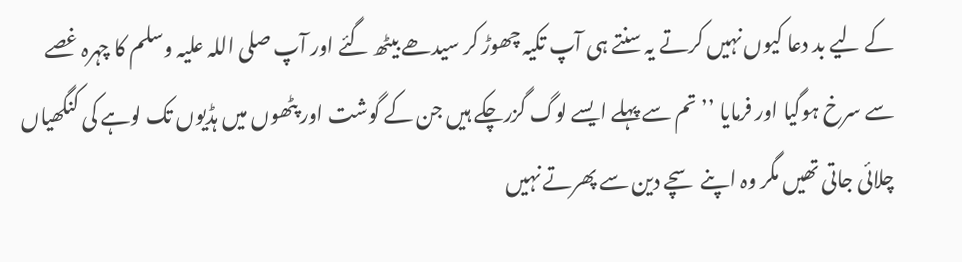کے لیے بد دعا کیوں نہیں کرتے یہ سنتے ہی آپ تکیہ چھوڑ کر سیدھے بیٹھ گئے اور آپ صلی اللہ علیہ وسلم کا چہرہ غصے سے سرخ ہوگیا اور فرمایا ’’تم سے پہلے ایسے لوگ گزرچکے ہیں جن کے گوشت اور پٹھوں میں ہڈیوں تک لوہے کی کنگھیاں چلائی جاتی تھیں مگر وہ اپنے سچے دین سے پھرتے نہیں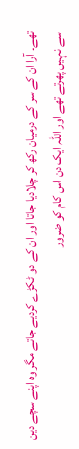تھے۔ آرا ان کے سر کے درمیان رکھ کر چلادیا جاتا اور ان کے دو ٹکڑے کردیے جاتے مگر وہ اپنے سچے دین سے نہیں پھرتے تھے اور اللہ ایک دن اس کام کو ضرور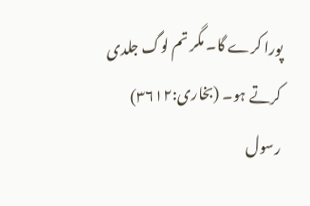پورا کرے گا۔ مگر تم لوگ جلدی کرتے ہو۔ (بخاری:۳۶۱۲) رسول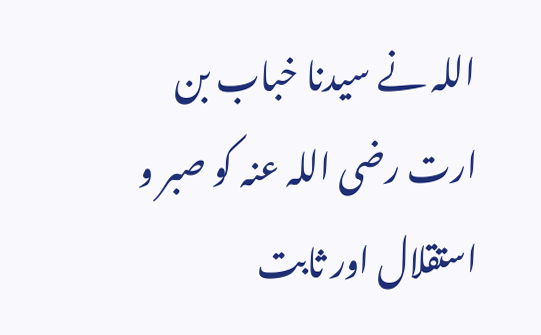اللہ نے سیدنا خباب بن ارت رضی اللہ عنہ کو صبر و استقلال اور ثابت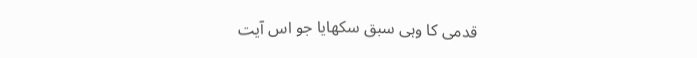قدمی کا وہی سبق سکھایا جو اس آیت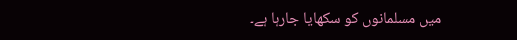میں مسلمانوں کو سکھایا جارہا ہے۔